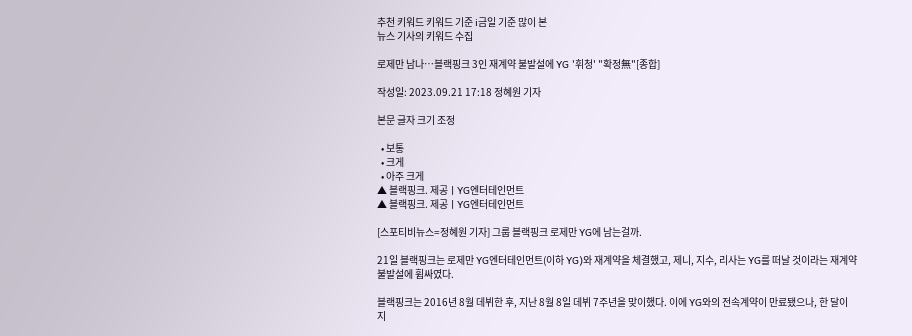추천 키워드 키워드 기준 i금일 기준 많이 본
뉴스 기사의 키워드 수집

로제만 남나…블랙핑크 3인 재계약 불발설에 YG '휘청' "확정無"[종합]

작성일: 2023.09.21 17:18 정혜원 기자

본문 글자 크기 조정

  • 보통
  • 크게
  • 아주 크게
▲ 블랙핑크. 제공ㅣYG엔터테인먼트
▲ 블랙핑크. 제공ㅣYG엔터테인먼트

[스포티비뉴스=정혜원 기자] 그룹 블랙핑크 로제만 YG에 남는걸까.

21일 블랙핑크는 로제만 YG엔터테인먼트(이하 YG)와 재계약을 체결했고, 제니, 지수, 리사는 YG를 떠날 것이라는 재계약 불발설에 휩싸였다.

블랙핑크는 2016년 8월 데뷔한 후, 지난 8월 8일 데뷔 7주년을 맞이했다. 이에 YG와의 전속계약이 만료됐으나, 한 달이 지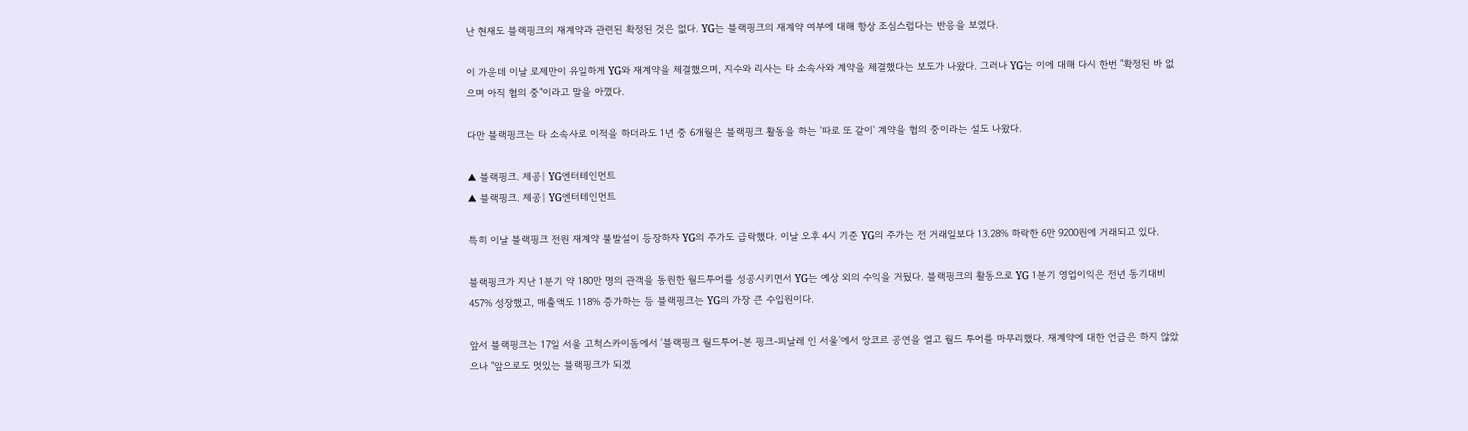난 현재도 블랙핑크의 재계약과 관련된 확정된 것은 없다. YG는 블랙핑크의 재계약 여부에 대해 항상 조심스럽다는 반응을 보였다.

이 가운데 이날 로제만이 유일하게 YG와 재계약을 체결했으며, 지수와 리사는 타 소속사와 계약을 체결했다는 보도가 나왔다. 그러나 YG는 이에 대해 다시 한번 "확정된 바 없으며 아직 협의 중"이라고 말을 아꼈다.

다만 블랙핑크는 타 소속사로 이적을 하더라도 1년 중 6개월은 블랙핑크 활동을 하는 '따로 또 같이' 계약을 협의 중이라는 설도 나왔다.

▲ 블랙핑크. 제공| YG엔터테인먼트
▲ 블랙핑크. 제공| YG엔터테인먼트

특히 이날 블랙핑크 전원 재계약 불발설이 등장하자 YG의 주가도 급락했다. 이날 오후 4시 기준 YG의 주가는 전 거래일보다 13.28% 하락한 6만 9200원에 거래되고 있다.

블랙핑크가 지난 1분기 약 180만 명의 관객을 동원한 월드투어를 성공시키면서 YG는 예상 외의 수익을 거뒀다. 블랙핑크의 활동으로 YG 1분기 영업이익은 전년 동기대비 457% 성장했고, 매출액도 118% 증가하는 등 블랙핑크는 YG의 가장 큰 수입원이다.

앞서 블랙핑크는 17일 서울 고척스카이돔에서 '블랙핑크 월드투어-본 핑크-피날레 인 서울'에서 앙코르 공연을 열고 월드 투어를 마무리했다. 재계약에 대한 언급은 하지 않았으나 "앞으로도 멋있는 블랙핑크가 되겠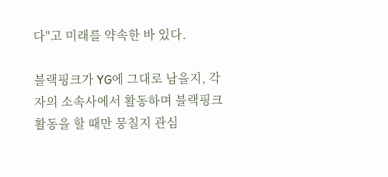다"고 미래를 약속한 바 있다.

블랙핑크가 YG에 그대로 남을지, 각자의 소속사에서 활동하며 블랙핑크 활동을 할 때만 뭉칠지 관심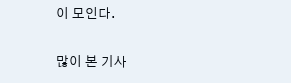이 모인다.

많이 본 기사